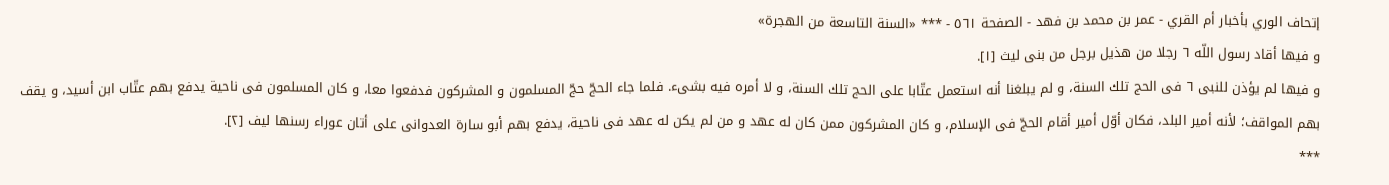إتحاف الوري بأخبار أم القري - عمر بن محمد بن فهد - الصفحة ٥٦١ - *** «السنة التاسعة من الهجرة»
و فيها أقاد رسول اللّه ٦ رجلا من هذيل برجل من بنى ليث [١].
و فيها لم يؤذن للنبى ٦ فى الحج تلك السنة، و لم يبلغنا أنه استعمل عتّابا على الحج تلك السنة، و لا أمره فيه بشىء. فلما جاء الحجّ حجّ المسلمون و المشركون فدفعوا معا، و كان المسلمون فى ناحية يدفع بهم عتّاب ابن أسيد، و يقف بهم المواقف؛ لأنه أمير البلد، فكان أوّل أمير أقام الحجّ فى الإسلام، و كان المشركون ممن كان له عهد و من لم يكن له عهد فى ناحية، يدفع بهم أبو سارة العدوانى على أتان عوراء رسنها ليف [٢].
***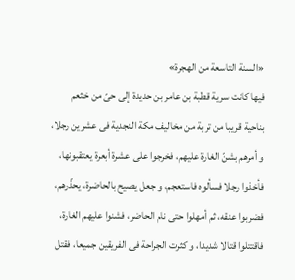«السنة التاسعة من الهجرة»
فيها كانت سرية قطبة بن عامر بن حديدة إلى حىّ من خثعم بناحية قريبا من تربة من مخاليف مكة النجدية فى عشرين رجلا، و أمرهم بشنّ الغارة عليهم، فخرجوا على عشرة أبعرة يعتقبونها، فأخذوا رجلا فسألوه فاستعجم، و جعل يصيح بالحاضرة، يحذّرهم، فضربوا عنقه، ثم أمهلوا حتى نام الحاضر، فشنوا عليهم الغارة، فاقتتلوا قتالا شديدا، و كثرت الجراحة فى الفريقين جميعا، فقتل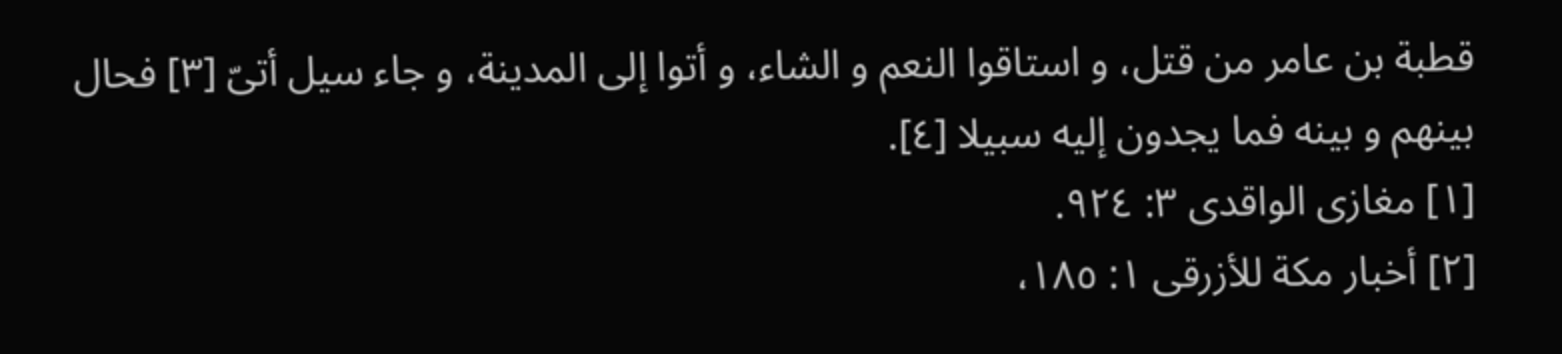قطبة بن عامر من قتل، و استاقوا النعم و الشاء، و أتوا إلى المدينة، و جاء سيل أتىّ [٣] فحال بينهم و بينه فما يجدون إليه سبيلا [٤].
[١] مغازى الواقدى ٣: ٩٢٤.
[٢] أخبار مكة للأزرقى ١: ١٨٥،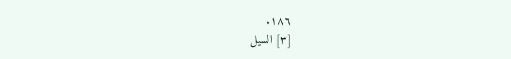١٨٦.
[٣] السيل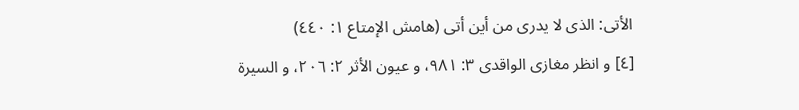الأتى: الذى لا يدرى من أين أتى (هامش الإمتاع ١: ٤٤٠)
[٤] و انظر مغازى الواقدى ٣: ٩٨١، و عيون الأثر ٢: ٢٠٦، و السيرة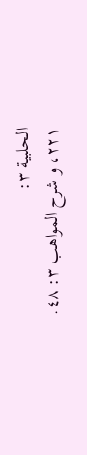الحلبية ٣:
٢٢١، و شرح المواهب ٣: ٤٨.